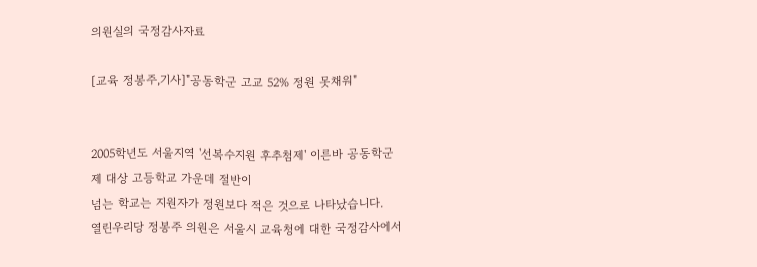의원실의 국정감사자료

[교육 정봉주,기사]"공동학군 고교 52% 정원 못채워"


2005학년도 서울지역 '선복수지원 후추첨제' 이른바 공동학군제 대상 고등학교 가운데 절반이
넘는 학교는 지원자가 정원보다 적은 것으로 나타났습니다.
열린우리당 정봉주 의원은 서울시 교육청에 대한 국정감사에서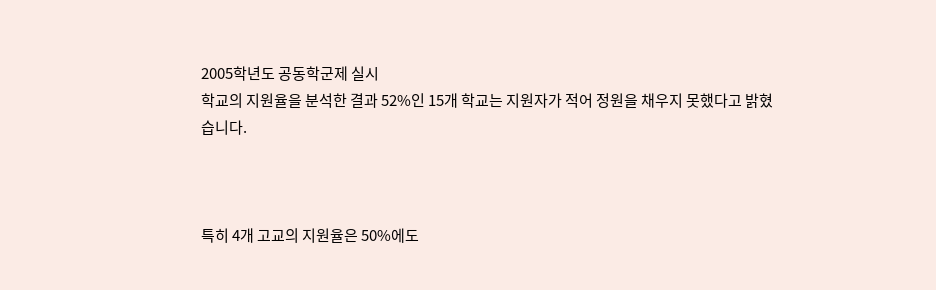2005학년도 공동학군제 실시
학교의 지원율을 분석한 결과 52%인 15개 학교는 지원자가 적어 정원을 채우지 못했다고 밝혔
습니다.



특히 4개 고교의 지원율은 50%에도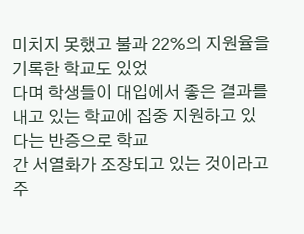미치지 못했고 불과 22%의 지원율을 기록한 학교도 있었
다며 학생들이 대입에서 좋은 결과를 내고 있는 학교에 집중 지원하고 있다는 반증으로 학교
간 서열화가 조장되고 있는 것이라고 주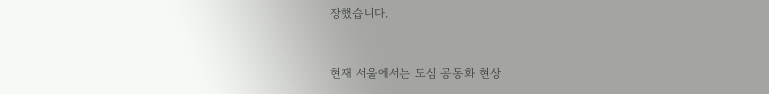장했습니다.



현재 서울에서는 도심 공동화 현상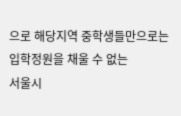으로 해당지역 중학생들만으로는 입학정원을 채울 수 없는
서울시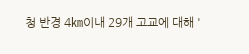청 반경 4㎞이내 29개 고교에 대해 '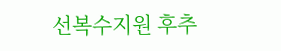선복수지원 후추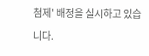첨제' 배정을 실시하고 있습니다.